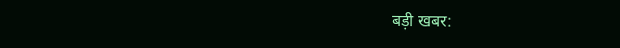बड़ी खबर: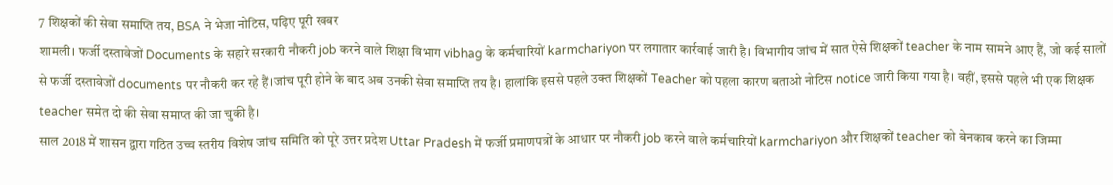7 शिक्षकों की सेवा समाप्ति तय, BSA ने भेजा नोटिस, पढ़िए पूरी खबर
शामली। फर्जी दस्तावेजों Documents के सहारे सरकारी नौकरी job करने वाले शिक्षा विभाग vibhag के कर्मचारियों karmchariyon पर लगातार कार्रवाई जारी है। विभागीय जांच में सात ऐसे शिक्षकों teacher के नाम सामने आए हैं, जो कई सालों से फर्जी दस्तावेजों documents पर नौकरी कर रहे हैं।जांच पूरी होने के बाद अब उनकी सेवा समाप्ति तय है। हालांकि इससे पहले उक्त शिक्षकों Teacher को पहला कारण बताओ नोटिस notice जारी किया गया है। वहीं, इससे पहले भी एक शिक्षक teacher समेत दो की सेवा समाप्त की जा चुकी है।
साल 2018 में शासन द्वारा गठित उच्च स्तरीय विशेष जांच समिति को पूरे उत्तर प्रदेश Uttar Pradesh में फर्जी प्रमाणपत्रों के आधार पर नौकरी job करने वाले कर्मचारियों karmchariyon और शिक्षकों teacher को बेनकाब करने का जिम्मा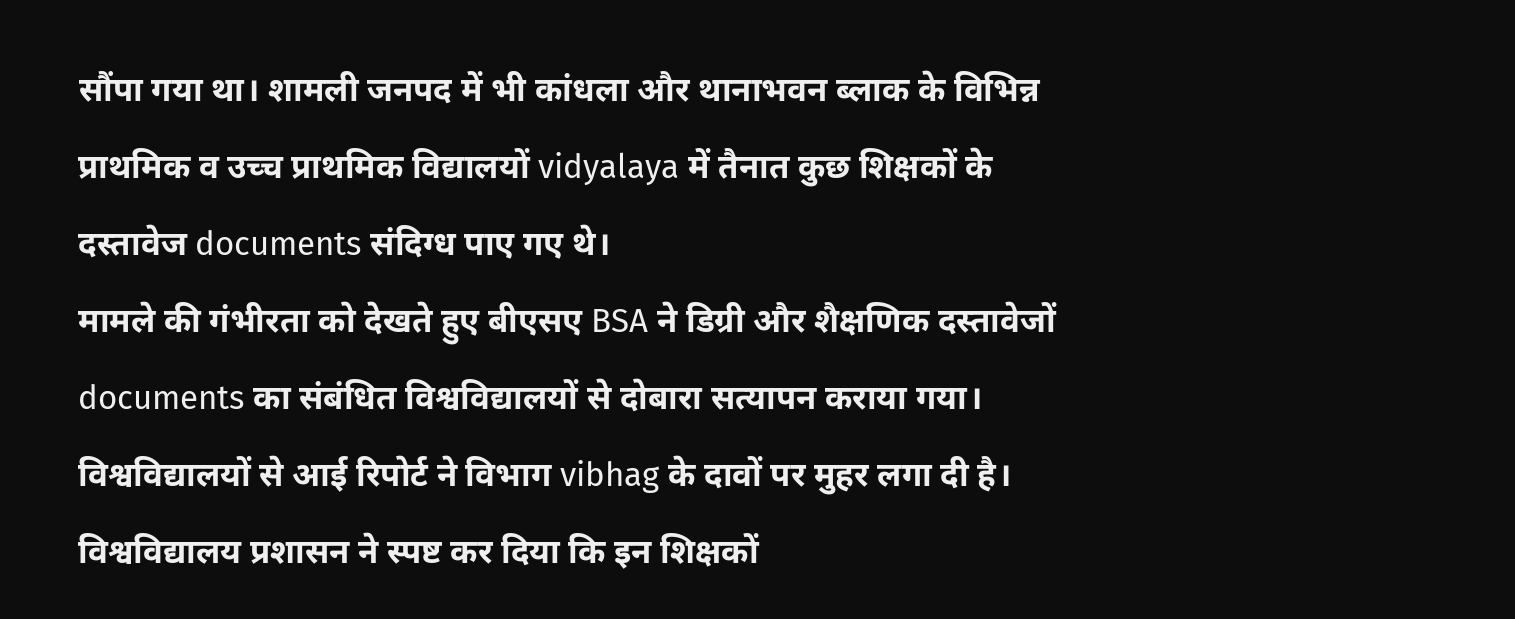सौंपा गया था। शामली जनपद में भी कांधला और थानाभवन ब्लाक के विभिन्न प्राथमिक व उच्च प्राथमिक विद्यालयों vidyalaya में तैनात कुछ शिक्षकों के दस्तावेज documents संदिग्ध पाए गए थे।
मामले की गंभीरता को देखते हुए बीएसए BSA ने डिग्री और शैक्षणिक दस्तावेजों documents का संबंधित विश्वविद्यालयों से दोबारा सत्यापन कराया गया। विश्वविद्यालयों से आई रिपोर्ट ने विभाग vibhag के दावों पर मुहर लगा दी है। विश्वविद्यालय प्रशासन ने स्पष्ट कर दिया कि इन शिक्षकों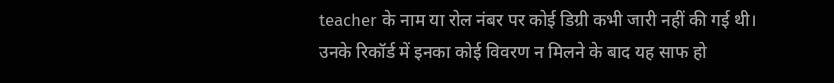teacher के नाम या रोल नंबर पर कोई डिग्री कभी जारी नहीं की गई थी।
उनके रिकॉर्ड में इनका कोई विवरण न मिलने के बाद यह साफ हो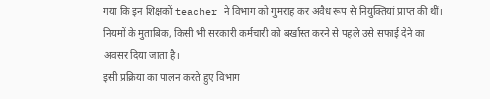गया कि इन शिक्षकों teacher ने विभाग को गुमराह कर अवैध रूप से नियुक्तियां प्राप्त की थीं। नियमों के मुताबिक, किसी भी सरकारी कर्मचारी को बर्खास्त करने से पहले उसे सफाई देने का अवसर दिया जाता है।
इसी प्रक्रिया का पालन करते हुए विभाग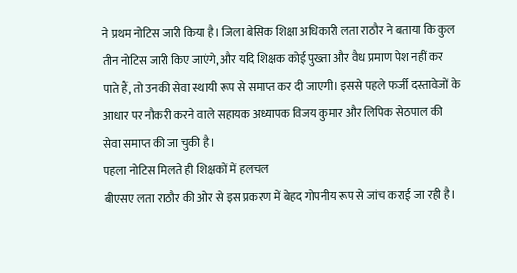ने प्रथम नोटिस जारी किया है। जिला बेसिक शिक्षा अधिकारी लता राठौर ने बताया कि कुल तीन नोटिस जारी किए जाएंगे, और यदि शिक्षक कोई पुख्ता और वैध प्रमाण पेश नहीं कर पाते हैं, तो उनकी सेवा स्थायी रूप से समाप्त कर दी जाएगी। इससे पहले फर्जी दस्तावेजों के आधार पर नौकरी करने वाले सहायक अध्यापक विजय कुमार और लिपिक सेठपाल की सेवा समाप्त की जा चुकी है।
पहला नोटिस मिलते ही शिक्षकों में हलचल
बीएसए लता राठौर की ओर से इस प्रकरण में बेहद गोपनीय रूप से जांच कराई जा रही है।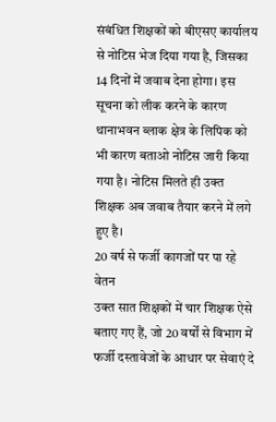संबंधित शिक्षकों को बीएसए कार्यालय से नोटिस भेज दिया गया है, जिसका 14 दिनों में जवाब देना होगा। इस सूचना को लीक करने के कारण थानाभवन ब्लाक क्षेत्र के लिपिक को भी कारण बताओ नोटिस जारी किया गया है। नोटिस मिलते ही उक्त शिक्षक अब जवाब तैयार करने में लगे हुए है।
20 वर्ष से फर्जी कागजों पर पा रहे वेतन
उक्त सात शिक्षकों में चार शिक्षक ऐसे बताए गए हैं, जो 20 वर्षों से विभाग में फर्जी दस्तावेजों के आधार पर सेवाएं दे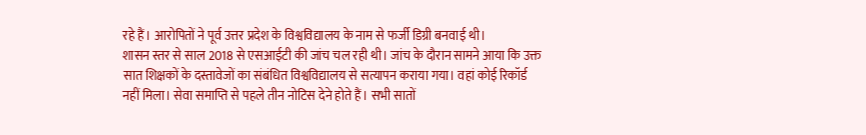रहे हैं। आरोपितों ने पूर्व उत्तर प्रदेश के विश्वविद्यालय के नाम से फर्जी डिग्री बनवाई थी।
शासन स्तर से साल 2018 से एसआईटी की जांच चल रही थी। जांच के दौरान सामने आया कि उक्त सात शिक्षकों के दस्तावेजों का संबंधित विश्वविद्यालय से सत्यापन कराया गया। वहां कोई रिकॉर्ड नहीं मिला। सेवा समाप्ति से पहले तीन नोटिस देने होते हैं। सभी सातों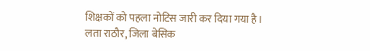शिक्षकों को पहला नोटिस जारी कर दिया गया है।
लता राठौर, जिला बेसिक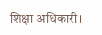शिक्षा अधिकारी।